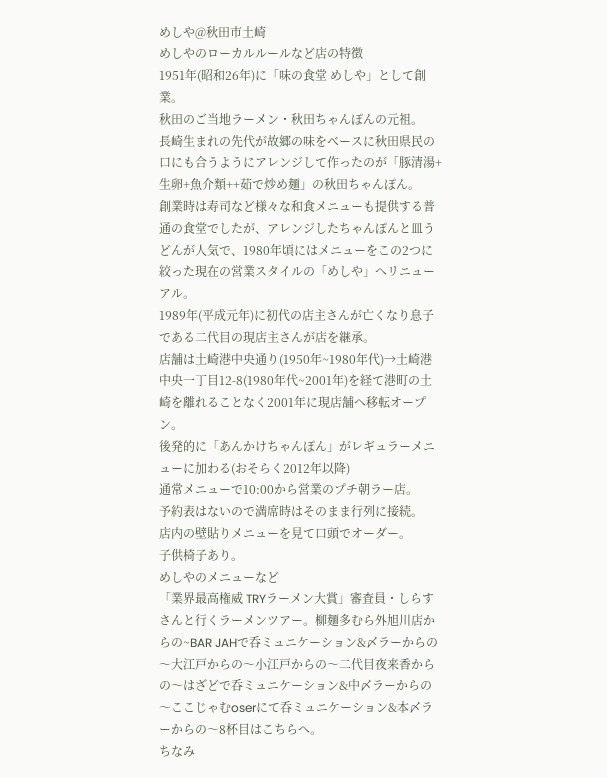めしや@秋田市土崎
めしやのローカルルールなど店の特徴
1951年(昭和26年)に「味の食堂 めしや」として創業。
秋田のご当地ラーメン・秋田ちゃんぽんの元祖。
長崎生まれの先代が故郷の味をベースに秋田県民の口にも合うようにアレンジして作ったのが「豚清湯+生卵+魚介類++茹で炒め麺」の秋田ちゃんぽん。
創業時は寿司など様々な和食メニューも提供する普通の食堂でしたが、アレンジしたちゃんぽんと皿うどんが人気で、1980年頃にはメニューをこの2つに絞った現在の営業スタイルの「めしや」へリニューアル。
1989年(平成元年)に初代の店主さんが亡くなり息子である二代目の現店主さんが店を継承。
店舗は土崎港中央通り(1950年~1980年代)→土崎港中央一丁目12-8(1980年代~2001年)を経て港町の土崎を離れることなく2001年に現店舗へ移転オープン。
後発的に「あんかけちゃんぽん」がレギュラーメニューに加わる(おそらく2012年以降)
通常メニューで10:00から営業のプチ朝ラー店。
予約表はないので満席時はそのまま行列に接続。
店内の壁貼りメニューを見て口頭でオーダー。
子供椅子あり。
めしやのメニューなど
「業界最高権威 TRYラーメン大賞」審査員・しらすさんと行くラーメンツアー。柳麺多むら外旭川店からの~BAR JAHで呑ミュニケーション&〆ラーからの〜大江戸からの〜小江戸からの〜二代目夜来香からの〜はざどで呑ミュニケーション&中〆ラーからの〜ここじゃむoserにて呑ミュニケーション&本〆ラーからの〜8杯目はこちらへ。
ちなみ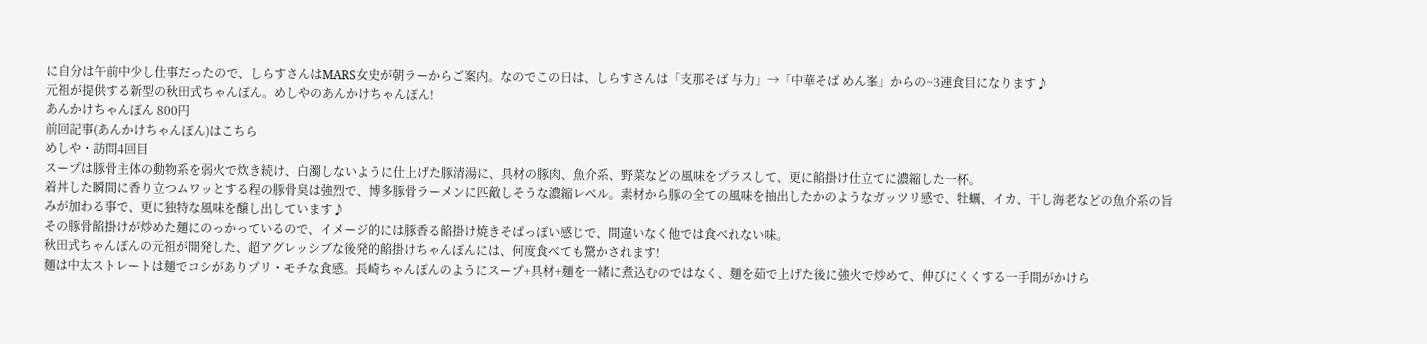に自分は午前中少し仕事だったので、しらすさんはMARS女史が朝ラーからご案内。なのでこの日は、しらすさんは「支那そば 与力」→「中華そば めん峯」からの~3連食目になります♪
元祖が提供する新型の秋田式ちゃんぽん。めしやのあんかけちゃんぽん!
あんかけちゃんぽん 800円
前回記事(あんかけちゃんぽん)はこちら
めしや・訪問4回目
スープは豚骨主体の動物系を弱火で炊き続け、白濁しないように仕上げた豚清湯に、具材の豚肉、魚介系、野菜などの風味をプラスして、更に餡掛け仕立てに濃縮した一杯。
着丼した瞬間に香り立つムワッとする程の豚骨臭は強烈で、博多豚骨ラーメンに匹敵しそうな濃縮レベル。素材から豚の全ての風味を抽出したかのようなガッツリ感で、牡蠣、イカ、干し海老などの魚介系の旨みが加わる事で、更に独特な風味を醸し出しています♪
その豚骨餡掛けが炒めた麺にのっかっているので、イメージ的には豚香る餡掛け焼きそばっぽい感じで、間違いなく他では食べれない味。
秋田式ちゃんぽんの元祖が開発した、超アグレッシブな後発的餡掛けちゃんぽんには、何度食べても驚かされます!
麺は中太ストレートは麺でコシがありプリ・モチな食感。長崎ちゃんぽんのようにスープ+具材+麺を一緒に煮込むのではなく、麺を茹で上げた後に強火で炒めて、伸びにくくする一手間がかけら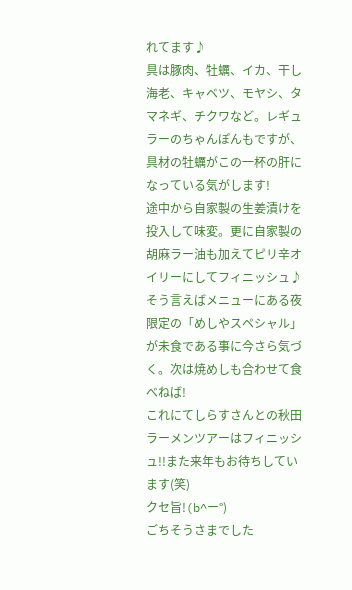れてます♪
具は豚肉、牡蠣、イカ、干し海老、キャベツ、モヤシ、タマネギ、チクワなど。レギュラーのちゃんぽんもですが、具材の牡蠣がこの一杯の肝になっている気がします!
途中から自家製の生姜漬けを投入して味変。更に自家製の胡麻ラー油も加えてピリ辛オイリーにしてフィニッシュ♪
そう言えばメニューにある夜限定の「めしやスペシャル」が未食である事に今さら気づく。次は焼めしも合わせて食べねば!
これにてしらすさんとの秋田ラーメンツアーはフィニッシュ!!また来年もお待ちしています(笑)
クセ旨!(b^ー°)
ごちそうさまでした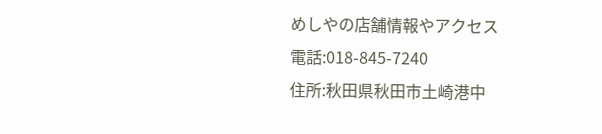めしやの店舗情報やアクセス
電話:018-845-7240
住所:秋田県秋田市土崎港中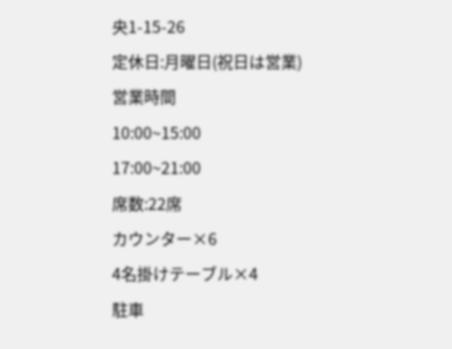央1-15-26
定休日:月曜日(祝日は営業)
営業時間
10:00~15:00
17:00~21:00
席数:22席
カウンター×6
4名掛けテーブル×4
駐車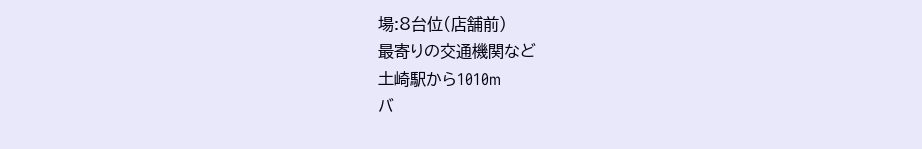場:8台位(店舗前)
最寄りの交通機関など
土崎駅から1010m
バ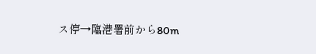ス停→臨港署前から80m